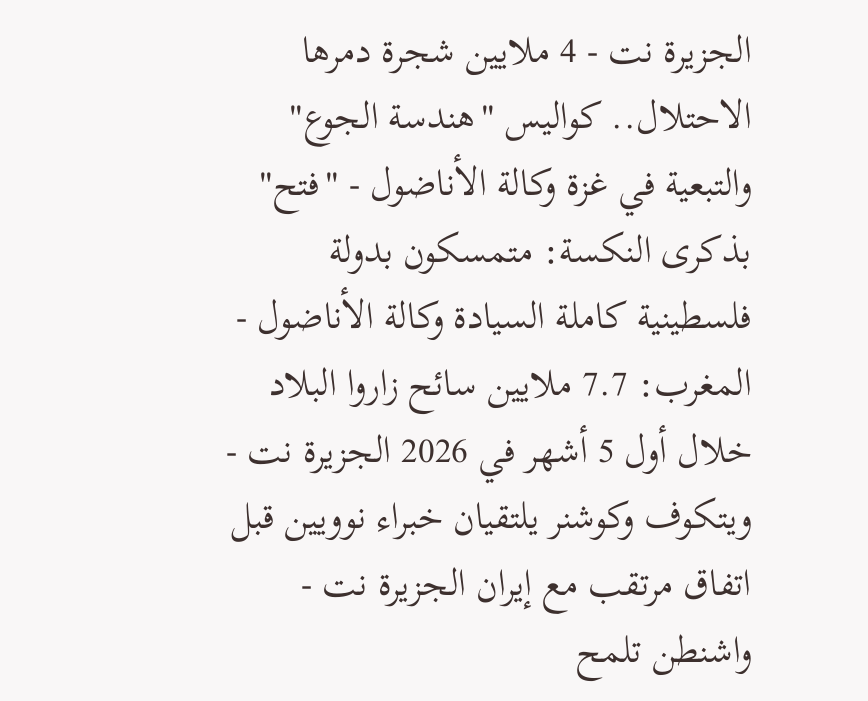الجزيرة نت - 4 ملايين شجرة دمرها الاحتلال.. كواليس "هندسة الجوع" والتبعية في غزة وكالة الأناضول - "فتح" بذكرى النكسة: متمسكون بدولة فلسطينية كاملة السيادة وكالة الأناضول - المغرب: 7.7 ملايين سائح زاروا البلاد خلال أول 5 أشهر في 2026 الجزيرة نت - ويتكوف وكوشنر يلتقيان خبراء نوويين قبل اتفاق مرتقب مع إيران الجزيرة نت - واشنطن تلمح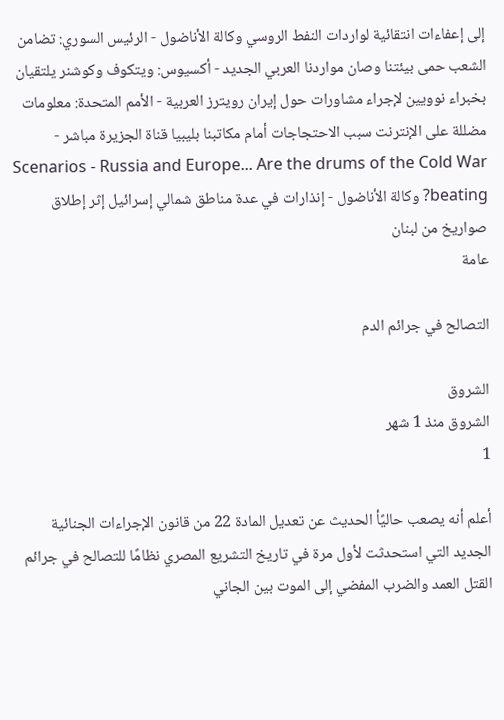إلى إعفاءات انتقائية لواردات النفط الروسي وكالة الأناضول - الرئيس السوري: تضامن الشعب حمى بيئتنا وصان مواردنا العربي الجديد - أكسيوس: ويتكوف وكوشنر يلتقيان بخبراء نوويين لإجراء مشاورات حول إيران رويترز العربية - الأمم المتحدة: معلومات مضللة على الإنترنت سبب الاحتجاجات أمام مكاتبنا بليبيا قناة الجزيرة مباشر - Scenarios - Russia and Europe... Are the drums of the Cold War beating? وكالة الأناضول - إنذارات في عدة مناطق شمالي إسرائيل إثر إطلاق صواريخ من لبنان
عامة

التصالح في جرائم الدم

الشروق
الشروق منذ 1 شهر
1

أعلم أنه يصعب حاليًأ الحديث عن تعديل المادة 22 من قانون الإجراءات الجنائية الجديد التي استحدثت لأول مرة في تاريخ التشريع المصري نظامًا للتصالح في جرائم القتل العمد والضرب المفضي إلى الموت بين الجاني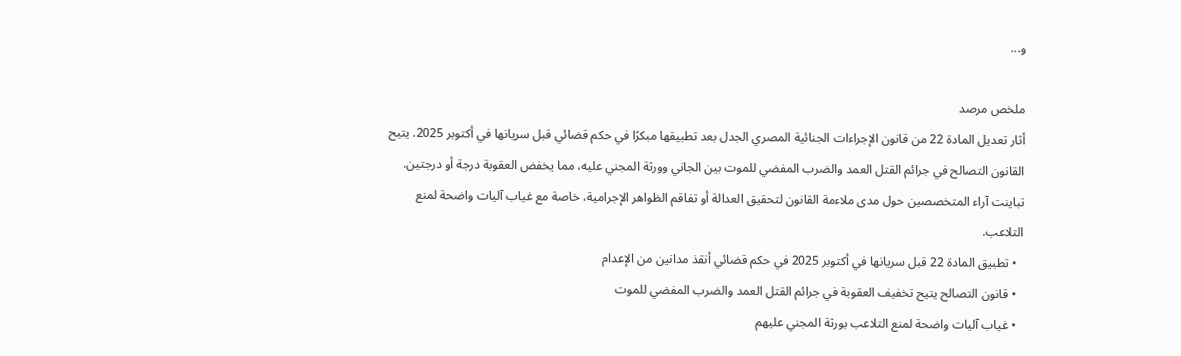و...

ملخص مرصد
أثار تعديل المادة 22 من قانون الإجراءات الجنائية المصري الجدل بعد تطبيقها مبكرًا في حكم قضائي قبل سريانها في أكتوبر 2025. يتيح القانون التصالح في جرائم القتل العمد والضرب المفضي للموت بين الجاني وورثة المجني عليه، مما يخفض العقوبة درجة أو درجتين. تباينت آراء المتخصصين حول مدى ملاءمة القانون لتحقيق العدالة أو تفاقم الظواهر الإجرامية، خاصة مع غياب آليات واضحة لمنع التلاعب.
  • تطبيق المادة 22 قبل سريانها في أكتوبر 2025 في حكم قضائي أنقذ مدانين من الإعدام
  • قانون التصالح يتيح تخفيف العقوبة في جرائم القتل العمد والضرب المفضي للموت
  • غياب آليات واضحة لمنع التلاعب بورثة المجني عليهم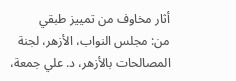أثار مخاوف من تمييز طبقي
من: مجلس النواب، الأزهر، لجنة المصالحات بالأزهر، د. علي جمعة،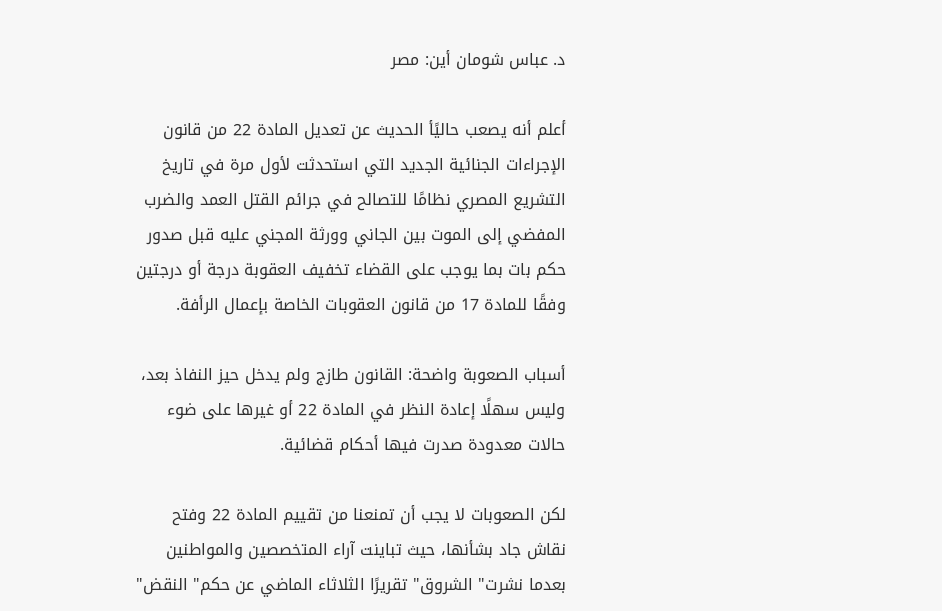د. عباس شومان أين: مصر

أعلم أنه يصعب حاليًأ الحديث عن تعديل المادة 22 من قانون الإجراءات الجنائية الجديد التي استحدثت لأول مرة في تاريخ التشريع المصري نظامًا للتصالح في جرائم القتل العمد والضرب المفضي إلى الموت بين الجاني وورثة المجني عليه قبل صدور حكم بات بما يوجب على القضاء تخفيف العقوبة درجة أو درجتين وفقًا للمادة 17 من قانون العقوبات الخاصة بإعمال الرأفة.

أسباب الصعوبة واضحة: القانون طازج ولم يدخل حيز النفاذ بعد، وليس سهلًا إعادة النظر في المادة 22 أو غيرها على ضوء حالات معدودة صدرت فيها أحكام قضائية.

لكن الصعوبات لا يجب أن تمنعنا من تقييم المادة 22 وفتح نقاش جاد بشأنها، حيث تباينت آراء المتخصصين والمواطنين بعدما نشرت" الشروق" تقريرًا الثلاثاء الماضي عن حكم" النقض"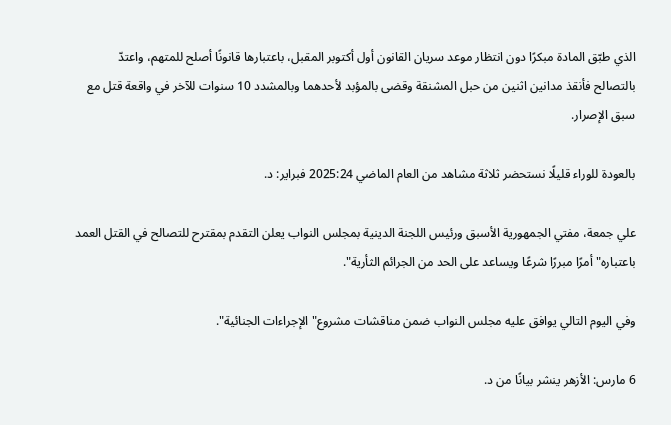الذي طبّق المادة مبكرًا دون انتظار موعد سريان القانون أول أكتوبر المقبل، باعتبارها قانونًا أصلح للمتهم، واعتدّ بالتصالح فأنقذ مدانين اثنين من حبل المشنقة وقضى بالمؤبد لأحدهما وبالمشدد 10 سنوات للآخر في واقعة قتل مع سبق الإصرار.

بالعودة للوراء قليلًا نستحضر ثلاثة مشاهد من العام الماضي 2025:24 فبراير: د.

علي جمعة، مفتي الجمهورية الأسبق ورئيس اللجنة الدينية بمجلس النواب يعلن التقدم بمقترح للتصالح في القتل العمد باعتباره" أمرًا مبررًا شرعًا ويساعد على الحد من الجرائم الثأرية".

وفي اليوم التالي يوافق عليه مجلس النواب ضمن مناقشات مشروع" الإجراءات الجنائية".

6 مارس: الأزهر ينشر بيانًا من د.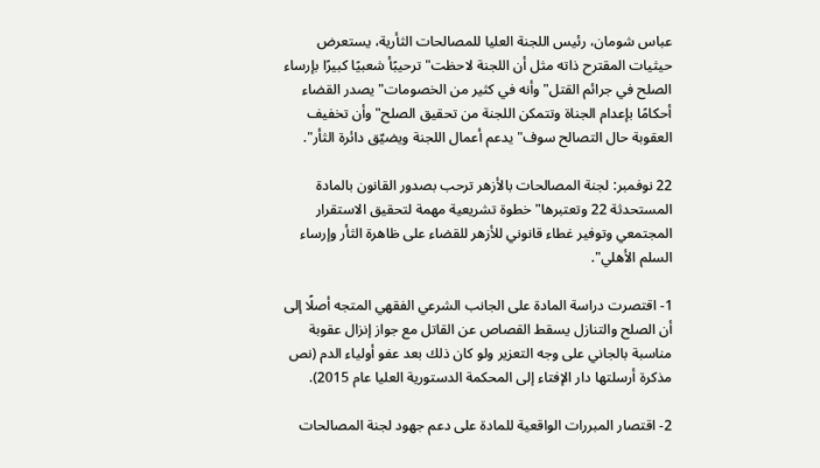عباس شومان، رئيس اللجنة العليا للمصالحات الثأرية، يستعرض حيثيات المقترح ذاته مثل أن اللجنة لاحظت" ترحيبًأ شعبيًا كبيرًا بإرساء الصلح في جرائم القتل" وأنه في كثير من الخصومات" يصدر القضاء أحكامًا بإعدام الجناة وتتمكن اللجنة من تحقيق الصلح" وأن تخفيف العقوبة حال التصالح سوف" يدعم أعمال اللجنة ويضيّق دائرة الثأر".

22 نوفمبر: لجنة المصالحات بالأزهر ترحب بصدور القانون بالمادة المستحدثة 22 وتعتبرها" خطوة تشريعية مهمة لتحقيق الاستقرار المجتمعي وتوفير غطاء قانوني للأزهر للقضاء على ظاهرة الثأر وإرساء السلم الأهلي".

1- اقتصرت دراسة المادة على الجانب الشرعي الفقهي المتجه أصلًا إلى أن الصلح والتنازل يسقط القصاص عن القاتل مع جواز إنزال عقوبة مناسبة بالجاني على وجه التعزير ولو كان ذلك بعد عفو أولياء الدم (نص مذكرة أرسلتها دار الإفتاء إلى المحكمة الدستورية العليا عام 2015).

2- اقتصار المبررات الواقعية للمادة على دعم جهود لجنة المصالحات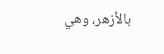بالأزهر، وهي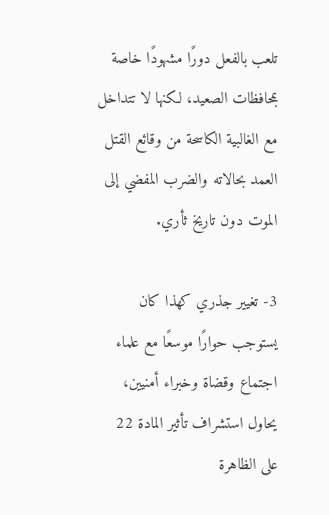تلعب بالفعل دورًا مشهودًا خاصة بمحافظات الصعيد، لكنها لا تتداخل مع الغالبية الكاسحة من وقائع القتل العمد بحالاته والضرب المفضي إلى الموت دون تاريخ ثأري.

3- تغيير جذري كهذا كان يستوجب حوارًا موسعًا مع علماء اجتماع وقضاة وخبراء أمنيين، يحاول استشراف تأثير المادة 22 على الظاهرة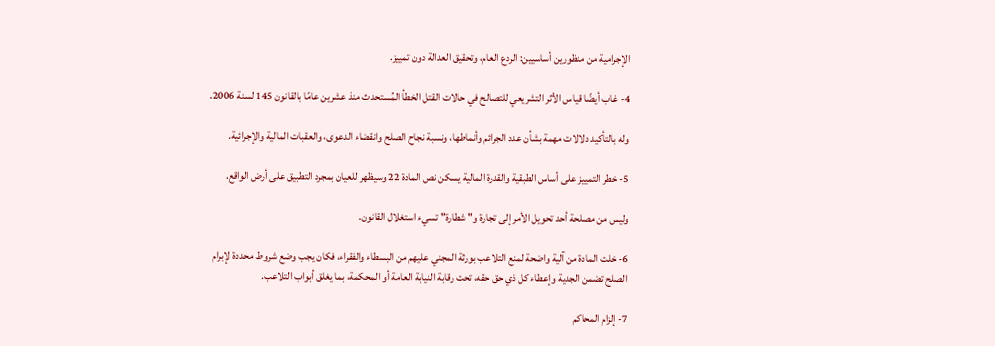الإجرامية من منظورين أساسيين: الردع العام، وتحقيق العدالة دون تمييز.

4- غاب أيضًا قياس الأثر التشريعي للتصالح في حالات القتل الخطأ المُستحدث منذ عشرين عامًا بالقانون 145 لسنة 2006.

وله بالتأكيد دلالات مهمة بشأن عدد الجرائم وأنماطها، ونسبة نجاح الصلح وانقضاء الدعوى، والعقبات المالية والإجرائية.

5- خطر التمييز على أساس الطبقية والقدرة المالية يسكن نص المادة 22 وسيظهر للعيان بمجرد التطبيق على أرض الواقع.

وليس من مصلحة أحد تحويل الأمر إلى تجارة و" شطارة" تسيء استغلال القانون.

6- خلت المادة من آلية واضحة لمنع التلاعب بورثة المجني عليهم من البسطاء والفقراء، فكان يجب وضع شروط محددة لإبرام الصلح تضمن الجدية وإعطاء كل ذي حق حقه، تحت رقابة النيابة العامة أو المحكمة، بما يغلق أبواب التلاعب.

7- إلزام المحاكم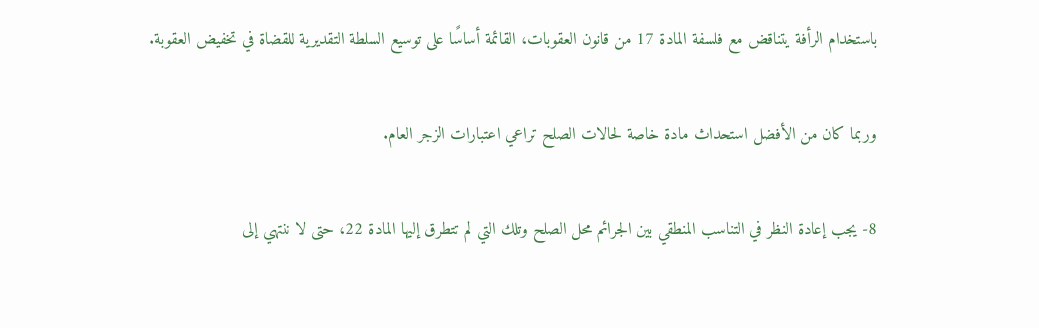باستخدام الرأفة يتناقض مع فلسفة المادة 17 من قانون العقوبات، القائمة أساسًا على توسيع السلطة التقديرية للقضاة في تخفيض العقوبة.

وربما كان من الأفضل استحداث مادة خاصة لحالات الصلح تراعي اعتبارات الزجر العام.

8- يجب إعادة النظر في التناسب المنطقي بين الجرائم محل الصلح وتلك التي لم تتطرق إليها المادة 22، حتى لا ننتهي إلى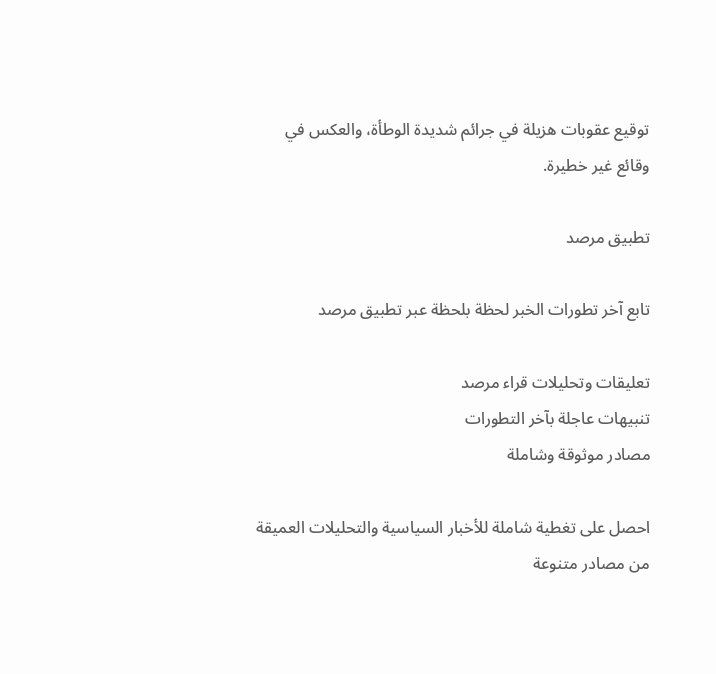توقيع عقوبات هزيلة في جرائم شديدة الوطأة، والعكس في وقائع غير خطيرة.

تطبيق مرصد

تابع آخر تطورات الخبر لحظة بلحظة عبر تطبيق مرصد

تعليقات وتحليلات قراء مرصد
تنبيهات عاجلة بآخر التطورات
مصادر موثوقة وشاملة

احصل على تغطية شاملة للأخبار السياسية والتحليلات العميقة من مصادر متنوعة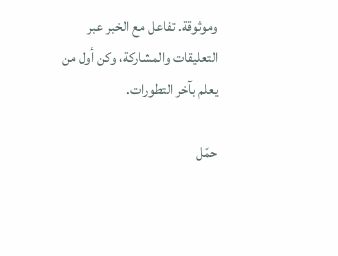وموثوقة. تفاعل مع الخبر عبر التعليقات والمشاركة، وكن أول من يعلم بآخر التطورات.

حمّل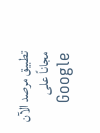تطبيق مرصد الآن مجاناً على Google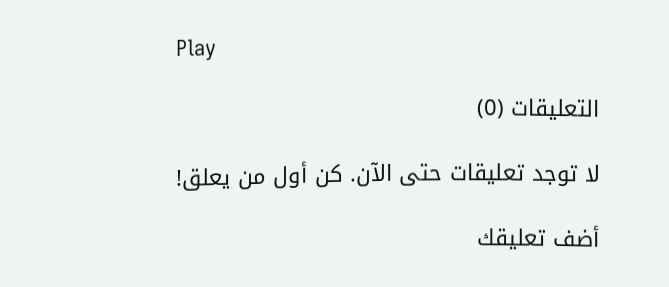Play

التعليقات (0)

لا توجد تعليقات حتى الآن. كن أول من يعلق!

أضف تعليقك